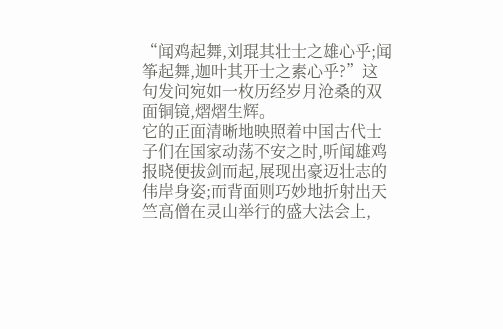“闻鸡起舞,刘琨其壮士之雄心乎;闻筝起舞,迦叶其开士之素心乎?”这句发问宛如一枚历经岁月沧桑的双面铜镜,熠熠生辉。
它的正面清晰地映照着中国古代士子们在国家动荡不安之时,听闻雄鸡报晓便拔剑而起,展现出豪迈壮志的伟岸身姿;而背面则巧妙地折射出天竺高僧在灵山举行的盛大法会上,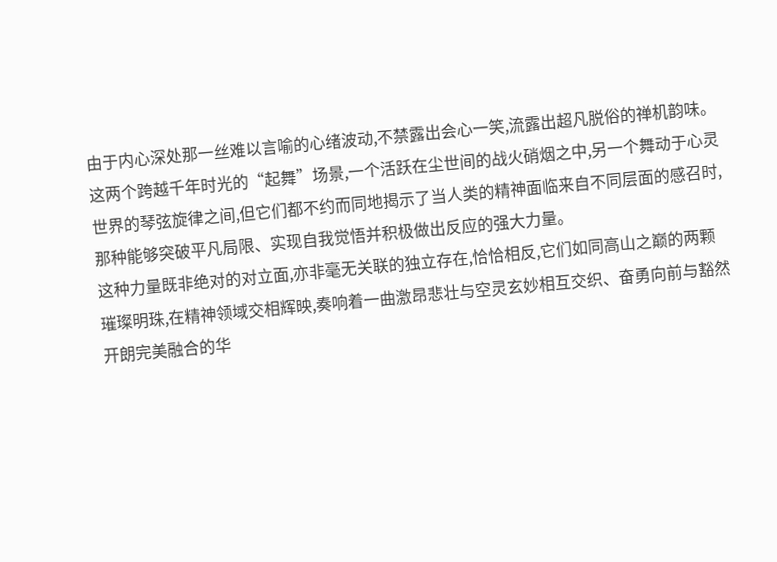由于内心深处那一丝难以言喻的心绪波动,不禁露出会心一笑,流露出超凡脱俗的禅机韵味。
这两个跨越千年时光的“起舞”场景,一个活跃在尘世间的战火硝烟之中,另一个舞动于心灵世界的琴弦旋律之间,但它们都不约而同地揭示了当人类的精神面临来自不同层面的感召时,那种能够突破平凡局限、实现自我觉悟并积极做出反应的强大力量。
这种力量既非绝对的对立面,亦非毫无关联的独立存在,恰恰相反,它们如同高山之巅的两颗璀璨明珠,在精神领域交相辉映,奏响着一曲激昂悲壮与空灵玄妙相互交织、奋勇向前与豁然开朗完美融合的华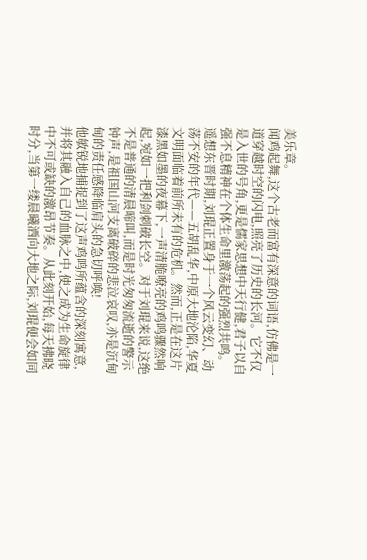美乐章。
闻鸡起舞,这个古老而富有深意的词语,仿佛是一道穿越时空的闪电,照亮了历史的长河。它不仅是入世的号角,更是儒家思想中天行健,君子以自强不息精神在个体生命里激荡起的强烈共鸣。
遥想东晋时期,刘琨正置身于一个风云变幻、动荡不安的年代——五胡乱华,中原大地沦陷,华夏文明面临着前所未有的危机。然而,正是在这片漆黑如墨的夜幕下,一声清脆嘹亮的鸡鸣骤然响起,宛如一把利剑刺破长空。对于刘琨来说,这绝不是普通的清晨啼叫,而是时光匆匆流逝的警示钟声,是祖国山河支离破碎的悲泣哀叹,亦是沉甸甸的责任感降临肩头的急切呼唤!
他敏锐地捕捉到了这声鸡鸣所蕴含的深刻寓意,并将其融入自己的血脉之中,使之成为生命旋律中不可或缺的激昂节奏。从此刻开始,每天拂晓时分,当第一缕晨曦洒向大地之际,刘琨便会如同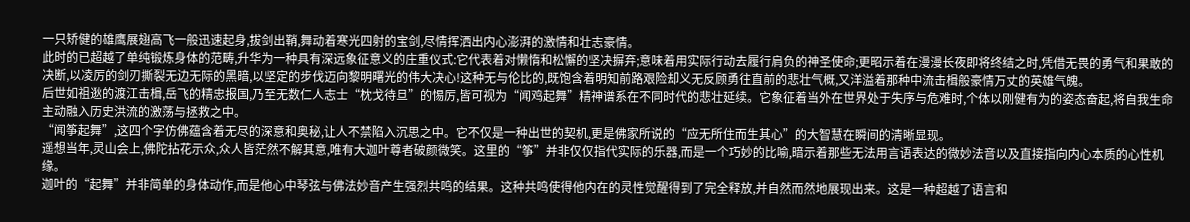一只矫健的雄鹰展翅高飞一般迅速起身,拔剑出鞘,舞动着寒光四射的宝剑,尽情挥洒出内心澎湃的激情和壮志豪情。
此时的已超越了单纯锻炼身体的范畴,升华为一种具有深远象征意义的庄重仪式:它代表着对懒惰和松懈的坚决摒弃;意味着用实际行动去履行肩负的神圣使命;更昭示着在漫漫长夜即将终结之时,凭借无畏的勇气和果敢的决断,以凌厉的剑刃撕裂无边无际的黑暗,以坚定的步伐迈向黎明曙光的伟大决心!这种无与伦比的,既饱含着明知前路艰险却义无反顾勇往直前的悲壮气概,又洋溢着那种中流击楫般豪情万丈的英雄气魄。
后世如祖逖的渡江击楫,岳飞的精忠报国,乃至无数仁人志士“枕戈待旦”的惕厉,皆可视为“闻鸡起舞”精神谱系在不同时代的悲壮延续。它象征着当外在世界处于失序与危难时,个体以刚健有为的姿态奋起,将自我生命主动融入历史洪流的激荡与拯救之中。
“闻筝起舞”,这四个字仿佛蕴含着无尽的深意和奥秘,让人不禁陷入沉思之中。它不仅是一种出世的契机,更是佛家所说的“应无所住而生其心”的大智慧在瞬间的清晰显现。
遥想当年,灵山会上,佛陀拈花示众,众人皆茫然不解其意,唯有大迦叶尊者破颜微笑。这里的“筝”并非仅仅指代实际的乐器,而是一个巧妙的比喻,暗示着那些无法用言语表达的微妙法音以及直接指向内心本质的心性机缘。
迦叶的“起舞”并非简单的身体动作,而是他心中琴弦与佛法妙音产生强烈共鸣的结果。这种共鸣使得他内在的灵性觉醒得到了完全释放,并自然而然地展现出来。这是一种超越了语言和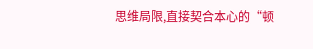思维局限,直接契合本心的“顿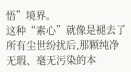悟”境界。
这种“素心”就像是褪去了所有尘世纷扰后,那颗纯净无瑕、毫无污染的本